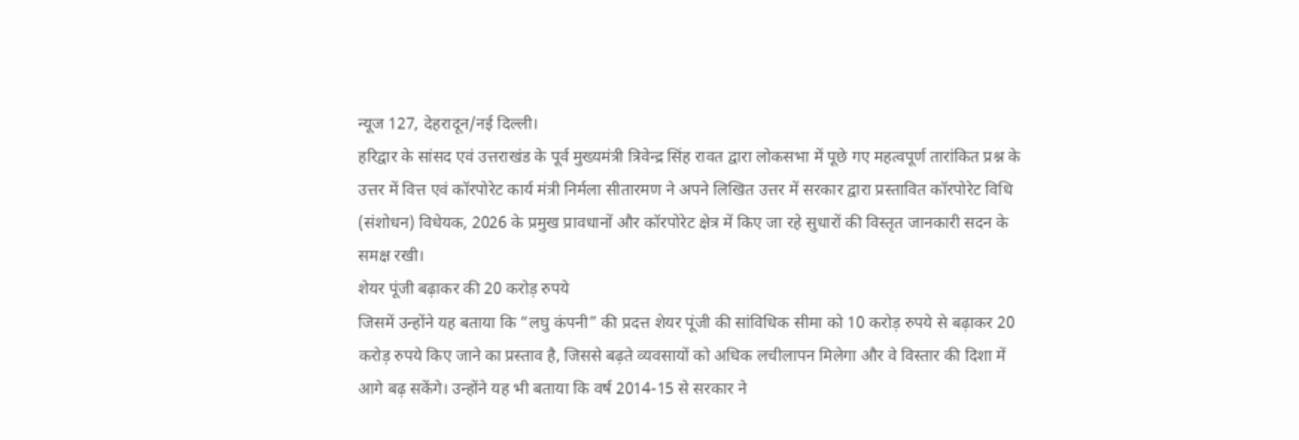न्यूज 127, देहरादून/नई दिल्ली।
हरिद्वार के सांसद एवं उत्तराखंड के पूर्व मुख्यमंत्री त्रिवेन्द्र सिंह रावत द्वारा लोकसभा में पूछे गए महत्वपूर्ण तारांकित प्रश्न के उत्तर में वित्त एवं कॉरपोरेट कार्य मंत्री निर्मला सीतारमण ने अपने लिखित उत्तर में सरकार द्वारा प्रस्तावित कॉरपोरेट विधि (संशोधन) विधेयक, 2026 के प्रमुख प्रावधानों और कॉरपोरेट क्षेत्र में किए जा रहे सुधारों की विस्तृत जानकारी सदन के समक्ष रखी।
शेयर पूंजी बढ़ाकर की 20 करोड़ रुपये
जिसमें उन्होंने यह बताया कि “लघु कंपनी” की प्रदत्त शेयर पूंजी की सांविधिक सीमा को 10 करोड़ रुपये से बढ़ाकर 20 करोड़ रुपये किए जाने का प्रस्ताव है, जिससे बढ़ते व्यवसायों को अधिक लचीलापन मिलेगा और वे विस्तार की दिशा में आगे बढ़ सकेंगे। उन्होंने यह भी बताया कि वर्ष 2014-15 से सरकार ने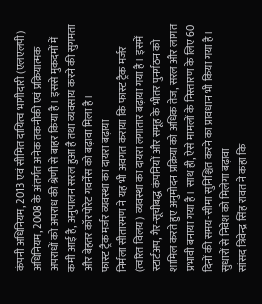कंपनी अधिनियम, 2013 एवं सीमित दायित्व भागीदारी (एलएलपी) अधिनियम, 2008 के अंतर्गत अनेक तकनीकी एवं प्रक्रियात्मक अपराधों को अपराध की श्रेणी से बाहर किया है। इससे मुकदमों में कमी आई है, अनुपालन सरल हुआ है तथा व्यवसाय करने की सुगमता और बेहतर कॉरपोरेट गवर्नेंस को बढ़ावा मिला है।
फास्ट ट्रैक मर्जर व्यवस्था का दायरा बढ़ाया
निर्मला सीतारमण ने यह भी अवगत कराया कि फास्ट ट्रैक मर्जर (त्वरित विलय) व्यवस्था का दायरा लगातार बढ़ाया गया है। इसमें स्टार्टअप, गैर-सूचीबद्ध कंपनियों और समूह के भीतर पुनर्गठन को शामिल करते हुए अनुमोदन प्रक्रिया को अधिक तेज, सरल और लागत प्रभावी बनाया गया है। साथ ही, ऐसे मामलों के निस्तारण के लिए 60 दिनों की समय-सीमा सुनिश्चित करने का प्रावधान भी किया गया है।
सुधारों से निवेश को मिलेगा बढ़ावा
सांसद त्रिवेन्द्र सिंह रावत ने कहा कि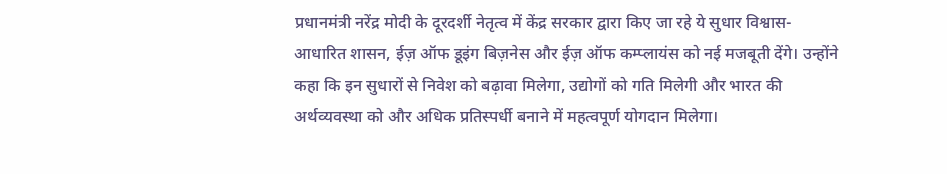प्रधानमंत्री नरेंद्र मोदी के दूरदर्शी नेतृत्व में केंद्र सरकार द्वारा किए जा रहे ये सुधार विश्वास-आधारित शासन, ईज़ ऑफ डूइंग बिज़नेस और ईज़ ऑफ कम्प्लायंस को नई मजबूती देंगे। उन्होंने कहा कि इन सुधारों से निवेश को बढ़ावा मिलेगा, उद्योगों को गति मिलेगी और भारत की अर्थव्यवस्था को और अधिक प्रतिस्पर्धी बनाने में महत्वपूर्ण योगदान मिलेगा।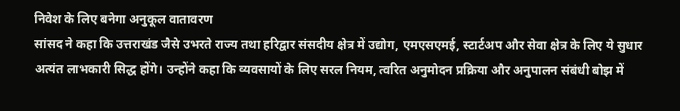निवेश के लिए बनेगा अनुकूल वातावरण
सांसद ने कहा कि उत्तराखंड जैसे उभरते राज्य तथा हरिद्वार संसदीय क्षेत्र में उद्योग, एमएसएमई, स्टार्टअप और सेवा क्षेत्र के लिए ये सुधार अत्यंत लाभकारी सिद्ध होंगे। उन्होंने कहा कि व्यवसायों के लिए सरल नियम, त्वरित अनुमोदन प्रक्रिया और अनुपालन संबंधी बोझ में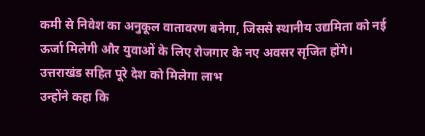कमी से निवेश का अनुकूल वातावरण बनेगा, जिससे स्थानीय उद्यमिता को नई ऊर्जा मिलेगी और युवाओं के लिए रोजगार के नए अवसर सृजित होंगे।
उत्तराखंड सहित पूरे देश को मिलेगा लाभ
उन्होंने कहा कि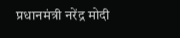प्रधानमंत्री नरेंद्र मोदी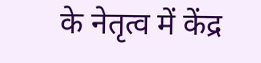के नेतृत्व में केंद्र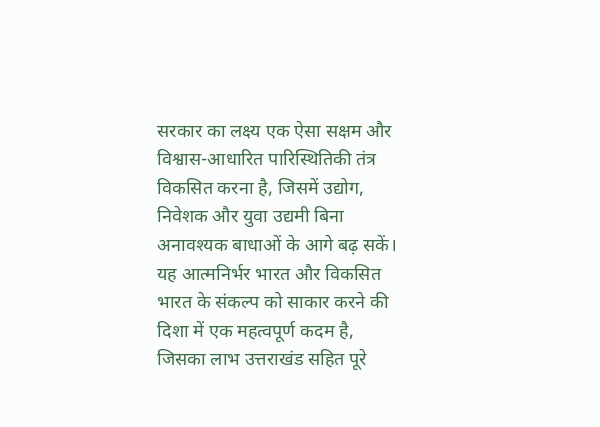सरकार का लक्ष्य एक ऐसा सक्षम और विश्वास-आधारित पारिस्थितिकी तंत्र विकसित करना है, जिसमें उद्योग, निवेशक और युवा उद्यमी बिना अनावश्यक बाधाओं के आगे बढ़ सकें। यह आत्मनिर्भर भारत और विकसित भारत के संकल्प को साकार करने की दिशा में एक महत्वपूर्ण कदम है, जिसका लाभ उत्तराखंड सहित पूरे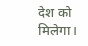देश को मिलेगा।